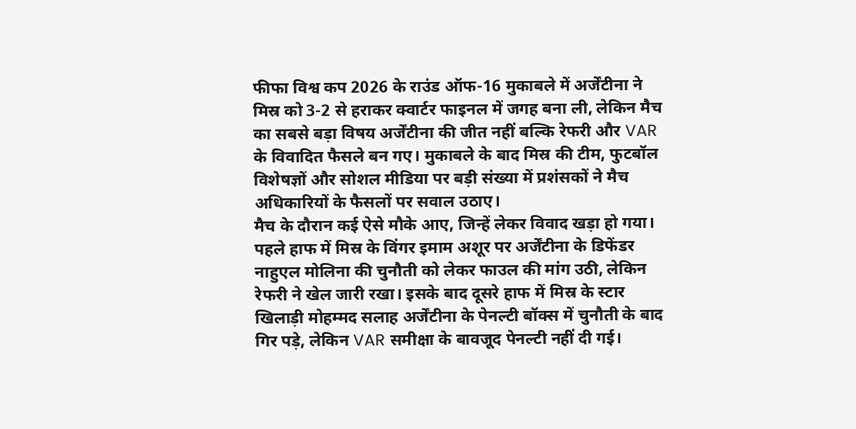फीफा विश्व कप 2026 के राउंड ऑफ-16 मुकाबले में अर्जेंटीना ने मिस्र को 3-2 से हराकर क्वार्टर फाइनल में जगह बना ली, लेकिन मैच का सबसे बड़ा विषय अर्जेंटीना की जीत नहीं बल्कि रेफरी और VAR के विवादित फैसले बन गए। मुकाबले के बाद मिस्र की टीम, फुटबॉल विशेषज्ञों और सोशल मीडिया पर बड़ी संख्या में प्रशंसकों ने मैच अधिकारियों के फैसलों पर सवाल उठाए।
मैच के दौरान कई ऐसे मौके आए, जिन्हें लेकर विवाद खड़ा हो गया। पहले हाफ में मिस्र के विंगर इमाम अशूर पर अर्जेंटीना के डिफेंडर नाहुएल मोलिना की चुनौती को लेकर फाउल की मांग उठी, लेकिन रेफरी ने खेल जारी रखा। इसके बाद दूसरे हाफ में मिस्र के स्टार खिलाड़ी मोहम्मद सलाह अर्जेंटीना के पेनल्टी बॉक्स में चुनौती के बाद गिर पड़े, लेकिन VAR समीक्षा के बावजूद पेनल्टी नहीं दी गई।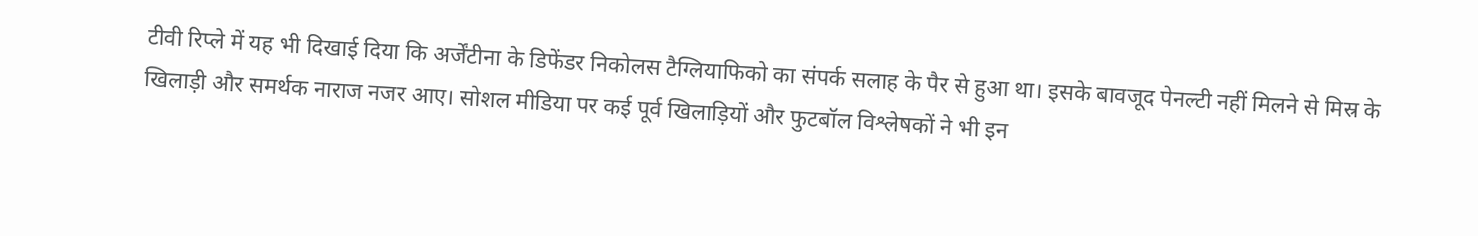टीवी रिप्ले में यह भी दिखाई दिया कि अर्जेंटीना के डिफेंडर निकोलस टैग्लियाफिको का संपर्क सलाह के पैर से हुआ था। इसके बावजूद पेनल्टी नहीं मिलने से मिस्र के खिलाड़ी और समर्थक नाराज नजर आए। सोशल मीडिया पर कई पूर्व खिलाड़ियों और फुटबॉल विश्लेषकों ने भी इन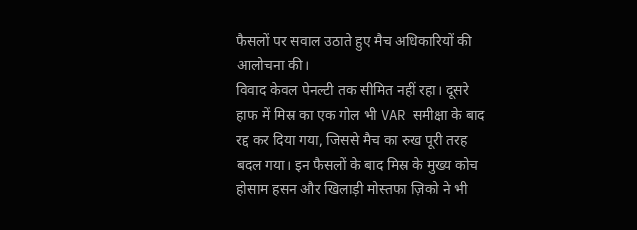फैसलों पर सवाल उठाते हुए मैच अधिकारियों की आलोचना की।
विवाद केवल पेनल्टी तक सीमित नहीं रहा। दूसरे हाफ में मिस्र का एक गोल भी VAR समीक्षा के बाद रद्द कर दिया गया, जिससे मैच का रुख पूरी तरह बदल गया। इन फैसलों के बाद मिस्र के मुख्य कोच होसाम हसन और खिलाड़ी मोस्तफा ज़िको ने भी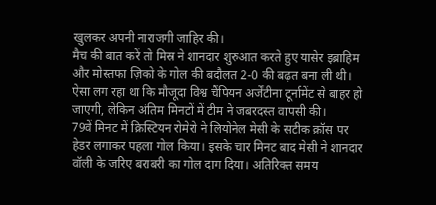खुलकर अपनी नाराजगी जाहिर की।
मैच की बात करें तो मिस्र ने शानदार शुरुआत करते हुए यासेर इब्राहिम और मोस्तफा ज़िको के गोल की बदौलत 2-0 की बढ़त बना ली थी। ऐसा लग रहा था कि मौजूदा विश्व चैंपियन अर्जेंटीना टूर्नामेंट से बाहर हो जाएगी, लेकिन अंतिम मिनटों में टीम ने जबरदस्त वापसी की।
79वें मिनट में क्रिस्टियन रोमेरो ने लियोनेल मेसी के सटीक क्रॉस पर हेडर लगाकर पहला गोल किया। इसके चार मिनट बाद मेसी ने शानदार वॉली के जरिए बराबरी का गोल दाग दिया। अतिरिक्त समय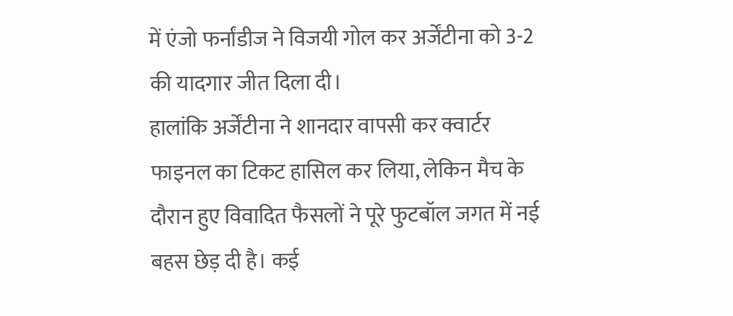में एंजो फर्नांडीज ने विजयी गोल कर अर्जेंटीना को 3-2 की यादगार जीत दिला दी।
हालांकि अर्जेंटीना ने शानदार वापसी कर क्वार्टर फाइनल का टिकट हासिल कर लिया, लेकिन मैच के दौरान हुए विवादित फैसलों ने पूरे फुटबॉल जगत में नई बहस छेड़ दी है। कई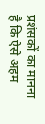प्रशंसकों का मानना है कि ऐसे अहम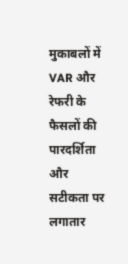मुकाबलों में VAR और रेफरी के फैसलों की पारदर्शिता और सटीकता पर लगातार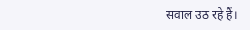सवाल उठ रहे हैं।